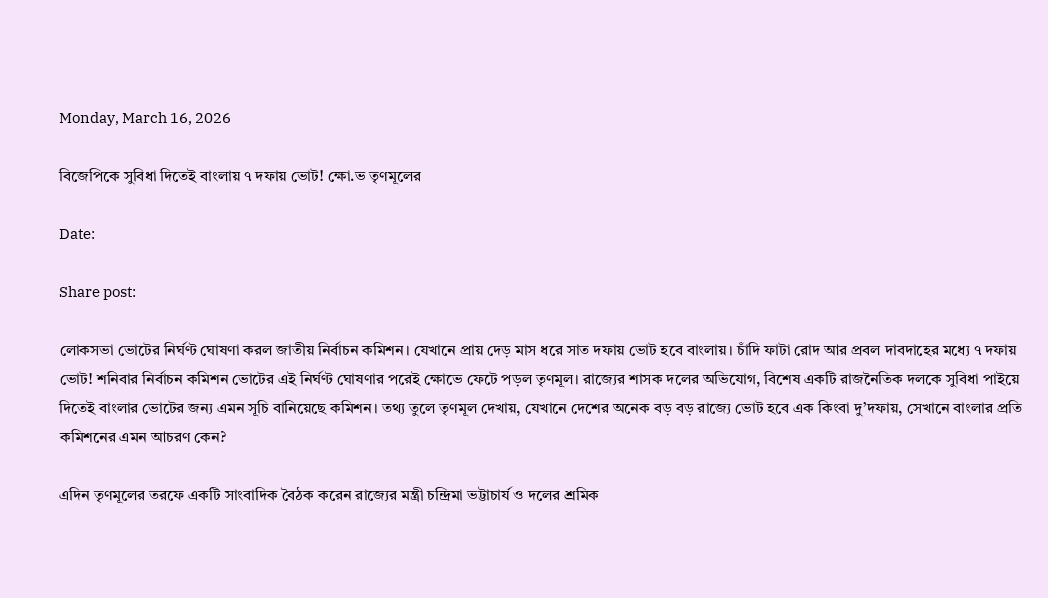Monday, March 16, 2026

বিজেপিকে সুবিধা দিতেই বাংলায় ৭ দফায় ভোট! ক্ষো.ভ তৃণমূলের

Date:

Share post:

লোকসভা ভোটের নির্ঘণ্ট ঘোষণা করল জাতীয় নির্বাচন কমিশন। যেখানে প্রায় দেড় মাস ধরে সাত দফায় ভোট হবে বাংলায়। চাঁদি ফাটা রোদ আর প্রবল দাবদাহের মধ্যে ৭ দফায় ভোট! শনিবার নির্বাচন কমিশন ভোটের এই নির্ঘণ্ট ঘোষণার পরেই ক্ষোভে ফেটে পড়ল তৃণমূল। রাজ্যের শাসক দলের অভিযোগ, বিশেষ একটি রাজনৈতিক দলকে সুবিধা পাইয়ে দিতেই বাংলার ভোটের জন্য এমন সূচি বানিয়েছে কমিশন। তথ্য তুলে তৃণমূল দেখায়, যেখানে দেশের অনেক বড় বড় রাজ্যে ভোট হবে এক কিংবা দু’দফায়, সেখানে বাংলার প্রতি কমিশনের এমন আচরণ কেন?

এদিন তৃণমূলের তরফে একটি সাংবাদিক বৈঠক করেন রাজ্যের মন্ত্রী চন্দ্রিমা ভট্টাচার্য ও দলের শ্রমিক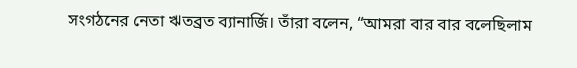সংগঠনের নেতা ঋতব্রত ব্যানার্জি। তাঁরা বলেন, “আমরা বার বার বলেছিলাম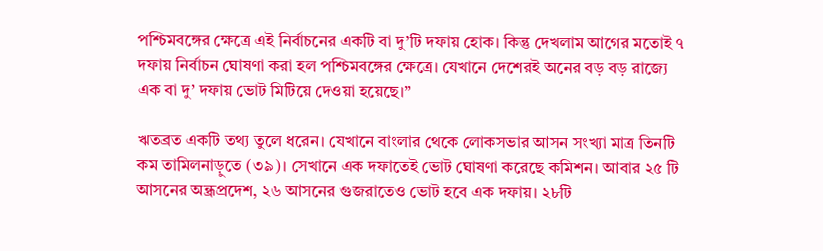পশ্চিমবঙ্গের ক্ষেত্রে এই নির্বাচনের একটি বা দু’টি দফায় হোক। কিন্তু দেখলাম আগের মতোই ৭ দফায় নির্বাচন ঘোষণা করা হল পশ্চিমবঙ্গের ক্ষেত্রে। যেখানে দেশেরই অনের বড় বড় রাজ্যে এক বা দু’ দফায় ভোট মিটিয়ে দেওয়া হয়েছে।’’

ঋতব্রত একটি তথ্য তুলে ধরেন। যেখানে বাংলার থেকে লোকসভার আসন সংখ্যা মাত্র তিনটি কম তামিলনাড়ুতে (৩৯)। সেখানে এক দফাতেই ভোট ঘোষণা করেছে কমিশন। আবার ২৫ টি আসনের অন্ধ্রপ্রদেশ, ২৬ আসনের গুজরাতেও ভোট হবে এক দফায়। ২৮টি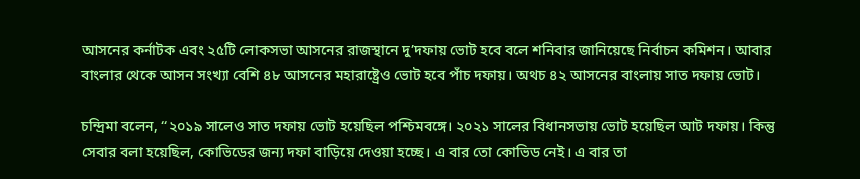আসনের কর্নাটক এবং ২৫টি লোকসভা আসনের রাজস্থানে দু’দফায় ভোট হবে বলে শনিবার জানিয়েছে নির্বাচন কমিশন। আবার বাংলার থেকে আসন সংখ্যা বেশি ৪৮ আসনের মহারাষ্ট্রেও ভোট হবে পাঁচ দফায়। অথচ ৪২ আসনের বাংলায় সাত দফায় ভোট।

চন্দ্রিমা বলেন, ‘‘২০১৯ সালেও সাত দফায় ভোট হয়েছিল পশ্চিমবঙ্গে। ২০২১ সালের বিধানসভায় ভোট হয়েছিল আট দফায়। কিন্তু সেবার বলা হয়েছিল, কোভিডের জন্য দফা বাড়িয়ে দেওয়া হচ্ছে। এ বার তো কোভিড নেই। এ বার তা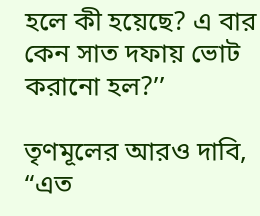হলে কী হয়েছে? এ বার কেন সাত দফায় ভোট করানো হল?’’

তৃণমূলের আরও দাবি, “এত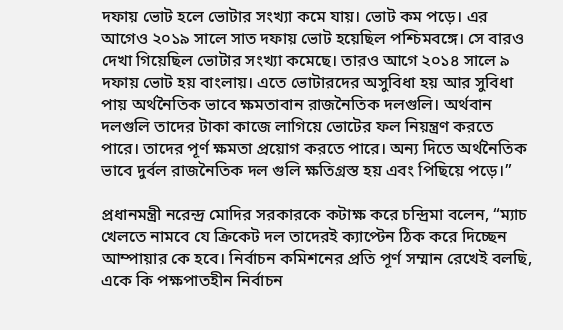দফায় ভোট হলে ভোটার সংখ্যা কমে যায়। ভোট কম পড়ে। এর আগেও ২০১৯ সালে সাত দফায় ভোট হয়েছিল পশ্চিমবঙ্গে। সে বারও দেখা গিয়েছিল ভোটার সংখ্যা কমেছে। তারও আগে ২০১৪ সালে ৯ দফায় ভোট হয় বাংলায়। এতে ভোটারদের অসুবিধা হয় আর সুবিধা পায় অর্থনৈতিক ভাবে ক্ষমতাবান রাজনৈতিক দলগুলি। অর্থবান দলগুলি তাদের টাকা কাজে লাগিয়ে ভোটের ফল নিয়ন্ত্রণ করতে পারে। তাদের পূর্ণ ক্ষমতা প্রয়োগ করতে পারে। অন্য দিতে অর্থনৈতিক ভাবে দুর্বল রাজনৈতিক দল গুলি ক্ষতিগ্রস্ত হয় এবং পিছিয়ে পড়ে।”

প্রধানমন্ত্রী নরেন্দ্র মোদির সরকারকে কটাক্ষ করে চন্দ্রিমা বলেন, “ম্যাচ খেলতে নামবে যে ক্রিকেট দল তাদেরই ক্যাপ্টেন ঠিক করে দিচ্ছেন আম্পায়ার কে হবে। নির্বাচন কমিশনের প্রতি পূর্ণ সম্মান রেখেই বলছি, একে কি পক্ষপাতহীন নির্বাচন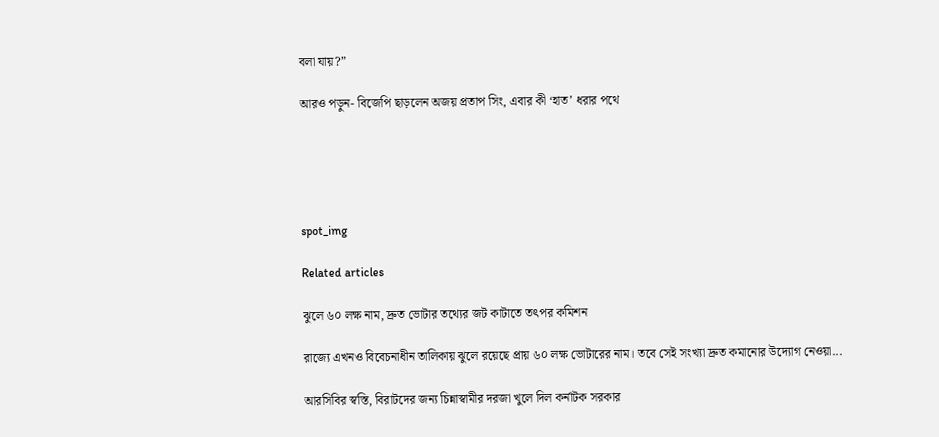বলা যায়?”

আরও পড়ুন- বিজেপি ছাড়লেন অজয় প্রতাপ সিং, এবার কী ‘হাত’ ধরার পথে





spot_img

Related articles

ঝুলে ৬০ লক্ষ নাম, দ্রুত ভোটার তথ্যের জট কাটাতে তৎপর কমিশন

রাজ্যে এখনও বিবেচনাধীন তালিকায় ঝুলে রয়েছে প্রায় ৬০ লক্ষ ভোটারের নাম। তবে সেই সংখ্যা দ্রুত কমানোর উদ্যোগ নেওয়া...

আরসিবির স্বস্তি, বিরাটদের জন্য চিন্নাস্বামীর দরজা খুলে দিল কর্নাটক সরকার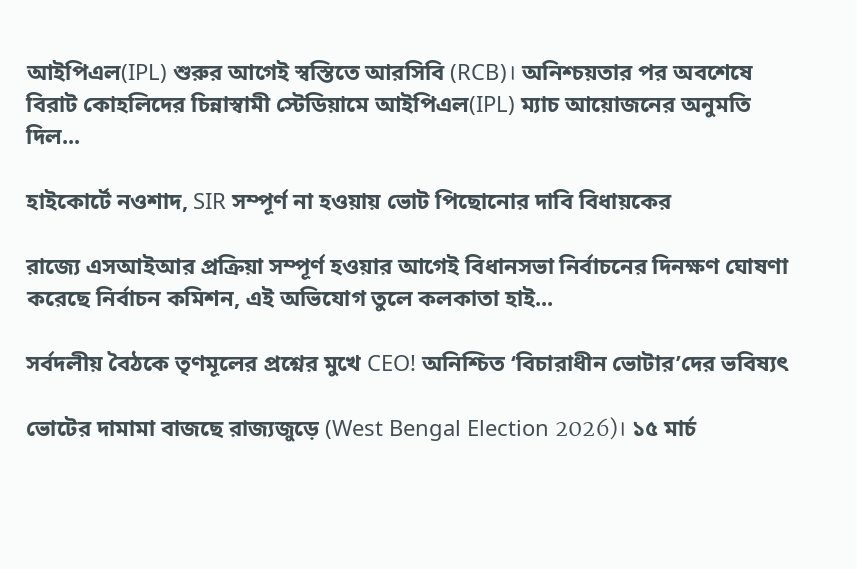আইপিএল(IPL) শুরুর আগেই স্বস্তিতে আরসিবি (RCB)। অনিশ্চয়তার পর অবশেষে বিরাট কোহলিদের চিন্নাস্বামী স্টেডিয়ামে আইপিএল(IPL) ম্যাচ আয়োজনের অনুমতি দিল...

হাইকোর্টে নওশাদ, SIR সম্পূর্ণ না হওয়ায় ভোট পিছোনোর দাবি বিধায়কের

রাজ্যে এসআইআর প্রক্রিয়া সম্পূর্ণ হওয়ার আগেই বিধানসভা নির্বাচনের দিনক্ষণ ঘোষণা করেছে নির্বাচন কমিশন, এই অভিযোগ তুলে কলকাতা হাই...

সর্বদলীয় বৈঠকে তৃণমূলের প্রশ্নের মুখে CEO! অনিশ্চিত ‘বিচারাধীন ভোটার’দের ভবিষ্যৎ

ভোটের দামামা বাজছে রাজ্যজুড়ে (West Bengal Election 2026)। ১৫ মার্চ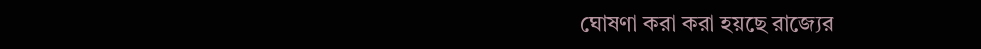ঘোষণা করা করা হয়ছে রাজ্যের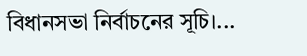বিধানসভা নির্বাচনের সূচি।...